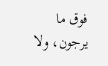فوق ما يرجون، ولا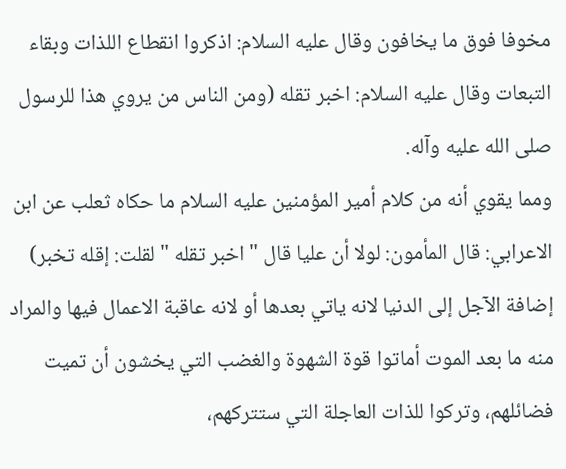مخوفا فوق ما يخافون وقال عليه السلام: اذكروا انقطاع اللذات وبقاء التبعات وقال عليه السلام: اخبر تقله (ومن الناس من يروي هذا للرسول صلى الله عليه وآله.
ومما يقوي أنه من كلام أمير المؤمنين عليه السلام ما حكاه ثعلب عن ابن الاعرابي: قال المأمون: لولا أن عليا قال " اخبر تقله " لقلت: إقله تخبر) إضافة الآجل إلى الدنيا لانه ياتي بعدها أو لانه عاقبة الاعمال فيها والمراد منه ما بعد الموت أماتوا قوة الشهوة والغضب التي يخشون أن تميت فضائلهم، وتركوا للذات العاجلة التي ستتركهم،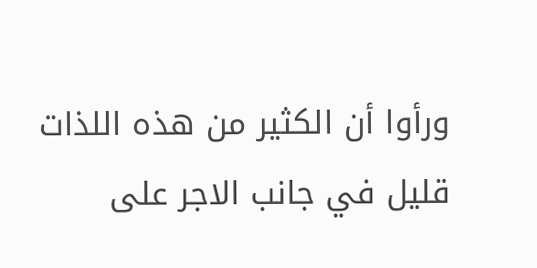ورأوا أن الكثير من هذه اللذات قليل في جانب الاجر على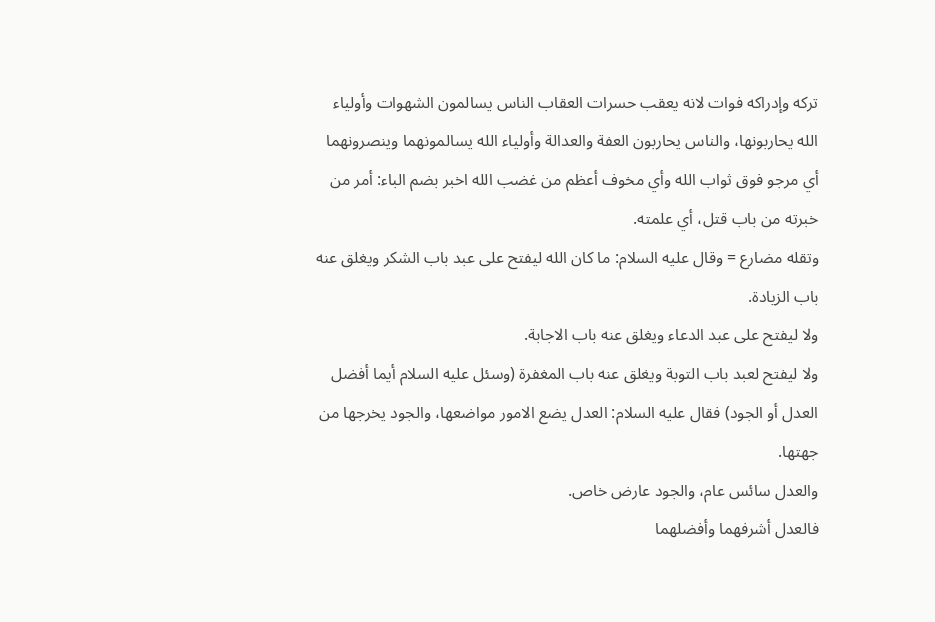تركه وإدراكه فوات لانه يعقب حسرات العقاب الناس يسالمون الشهوات وأولياء الله يحاربونها، والناس يحاربون العفة والعدالة وأولياء الله يسالمونهما وينصرونهما أي مرجو فوق ثواب الله وأي مخوف أعظم من غضب الله اخبر بضم الباء: أمر من خبرته من باب قتل، أي علمته.
وتقله مضارع = وقال عليه السلام: ما كان الله ليفتح على عبد باب الشكر ويغلق عنه باب الزيادة.
ولا ليفتح على عبد الدعاء ويغلق عنه باب الاجابة.
ولا ليفتح لعبد باب التوبة ويغلق عنه باب المغفرة (وسئل عليه السلام أيما أفضل العدل أو الجود) فقال عليه السلام: العدل يضع الامور مواضعها، والجود يخرجها من جهتها.
والعدل سائس عام، والجود عارض خاص.
فالعدل أشرفهما وأفضلهما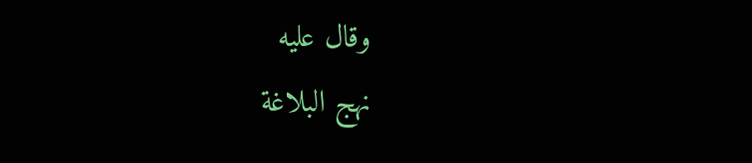وقال عليه
نهج البلاغة